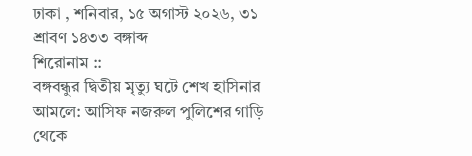ঢাকা , শনিবার, ১৫ অগাস্ট ২০২৬, ৩১ শ্রাবণ ১৪৩৩ বঙ্গাব্দ
শিরোনাম ::
বঙ্গবন্ধুর দ্বিতীয় মৃত্যু ঘটে শেখ হাসিনার আমলে: আসিফ নজরুল পুলিশের গাড়ি থেকে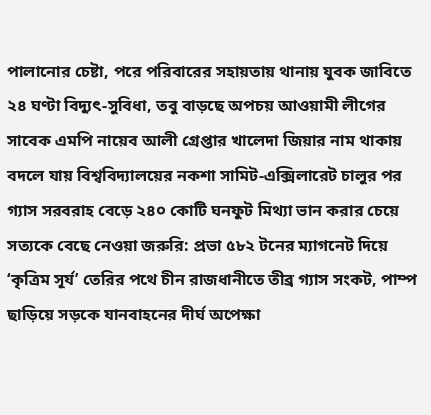পালানোর চেষ্টা, পরে পরিবারের সহায়তায় থানায় যুবক জাবিতে ২৪ ঘণ্টা বিদ্যুৎ-সুবিধা, তবু বাড়ছে অপচয় আওয়ামী লীগের সাবেক এমপি নায়েব আলী গ্রেপ্তার খালেদা জিয়ার নাম থাকায় বদলে যায় বিশ্ববিদ্যালয়ের নকশা সামিট-এক্সিলারেট চালুর পর গ্যাস সরবরাহ বেড়ে ২৪০ কোটি ঘনফুট মিথ্যা ভান করার চেয়ে সত্যকে বেছে নেওয়া জরুরি: প্রভা ৫৮২ টনের ম্যাগনেট দিয়ে ‘কৃত্রিম সূর্য’ তেরির পথে চীন রাজধানীতে তীব্র গ্যাস সংকট, পাম্প ছাড়িয়ে সড়কে যানবাহনের দীর্ঘ অপেক্ষা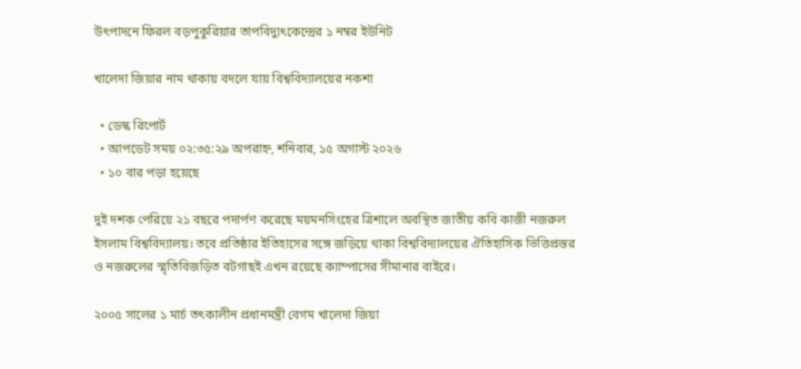উৎপাদনে ফিরল বড়পুকুরিয়ার তাপবিদ্যুৎকেন্দ্রের ১ নম্বর ইউনিট

খালেদা জিয়ার নাম থাকায় বদলে যায় বিশ্ববিদ্যালয়ের নকশা

  • ডেস্ক রিপোর্ট
  • আপডেট সময় ০২:৩৫:২৯ অপরাহ্ন, শনিবার, ১৫ অগাস্ট ২০২৬
  • ১০ বার পড়া হয়েছে

দুই দশক পেরিয়ে ২১ বছরে পদার্পণ করেছে ময়মনসিংহের ত্রিশালে অবস্থিত জাতীয় কবি কাজী নজরুল ইসলাম বিশ্ববিদ্যালয়। তবে প্রতিষ্ঠার ইতিহাসের সঙ্গে জড়িয়ে থাকা বিশ্ববিদ্যালয়ের ঐতিহাসিক ভিত্তিপ্রস্তর ও নজরুলের স্মৃতিবিজড়িত বটগাছই এখন রয়েছে ক্যাম্পাসের সীমানার বাইরে।

২০০৫ সালের ১ মার্চ তৎকালীন প্রধানমন্ত্রী বেগম খালেদা জিয়া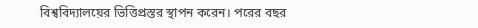বিশ্ববিদ্যালয়ের ভিত্তিপ্রস্তর স্থাপন করেন। পরের বছর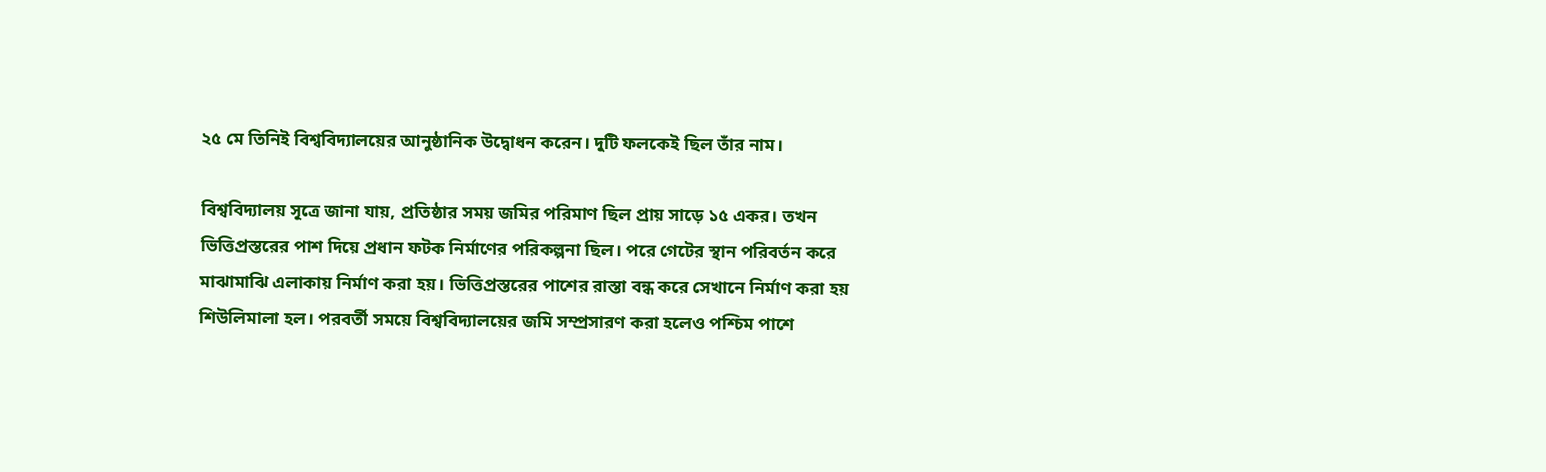২৫ মে তিনিই বিশ্ববিদ্যালয়ের আনুষ্ঠানিক উদ্বোধন করেন। দুটি ফলকেই ছিল তাঁর নাম।

বিশ্ববিদ্যালয় সূত্রে জানা যায়, প্রতিষ্ঠার সময় জমির পরিমাণ ছিল প্রায় সাড়ে ১৫ একর। তখন ভিত্তিপ্রস্তরের পাশ দিয়ে প্রধান ফটক নির্মাণের পরিকল্পনা ছিল। পরে গেটের স্থান পরিবর্তন করে মাঝামাঝি এলাকায় নির্মাণ করা হয়। ভিত্তিপ্রস্তরের পাশের রাস্তা বন্ধ করে সেখানে নির্মাণ করা হয় শিউলিমালা হল। পরবর্তী সময়ে বিশ্ববিদ্যালয়ের জমি সম্প্রসারণ করা হলেও পশ্চিম পাশে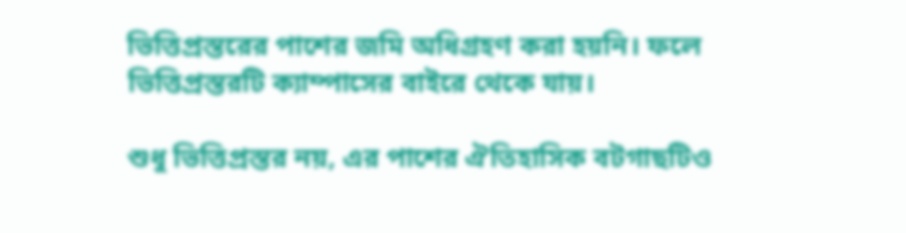ভিত্তিপ্রস্তরের পাশের জমি অধিগ্রহণ করা হয়নি। ফলে ভিত্তিপ্রস্তরটি ক্যাম্পাসের বাইরে থেকে যায়।

শুধু ভিত্তিপ্রস্তর নয়, এর পাশের ঐতিহাসিক বটগাছটিও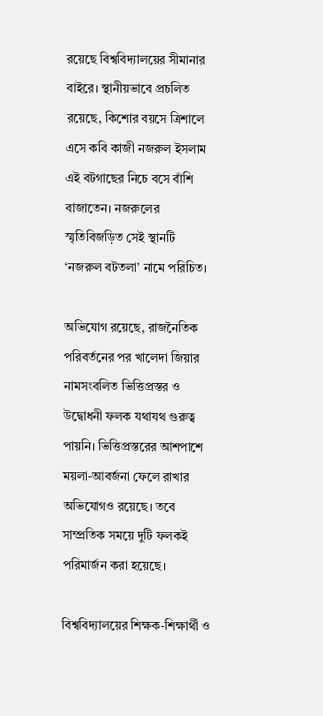রয়েছে বিশ্ববিদ্যালয়ের সীমানার বাইরে। স্থানীয়ভাবে প্রচলিত রয়েছে, কিশোর বয়সে ত্রিশালে এসে কবি কাজী নজরুল ইসলাম এই বটগাছের নিচে বসে বাঁশি বাজাতেন। নজরুলের স্মৃতিবিজড়িত সেই স্থানটি ‘নজরুল বটতলা’ নামে পরিচিত।

অভিযোগ রয়েছে, রাজনৈতিক পরিবর্তনের পর খালেদা জিয়ার নামসংবলিত ভিত্তিপ্রস্তর ও উদ্বোধনী ফলক যথাযথ গুরুত্ব পায়নি। ভিত্তিপ্রস্তরের আশপাশে ময়লা-আবর্জনা ফেলে রাখার অভিযোগও রয়েছে। তবে সাম্প্রতিক সময়ে দুটি ফলকই পরিমার্জন করা হয়েছে।

বিশ্ববিদ্যালয়ের শিক্ষক-শিক্ষার্থী ও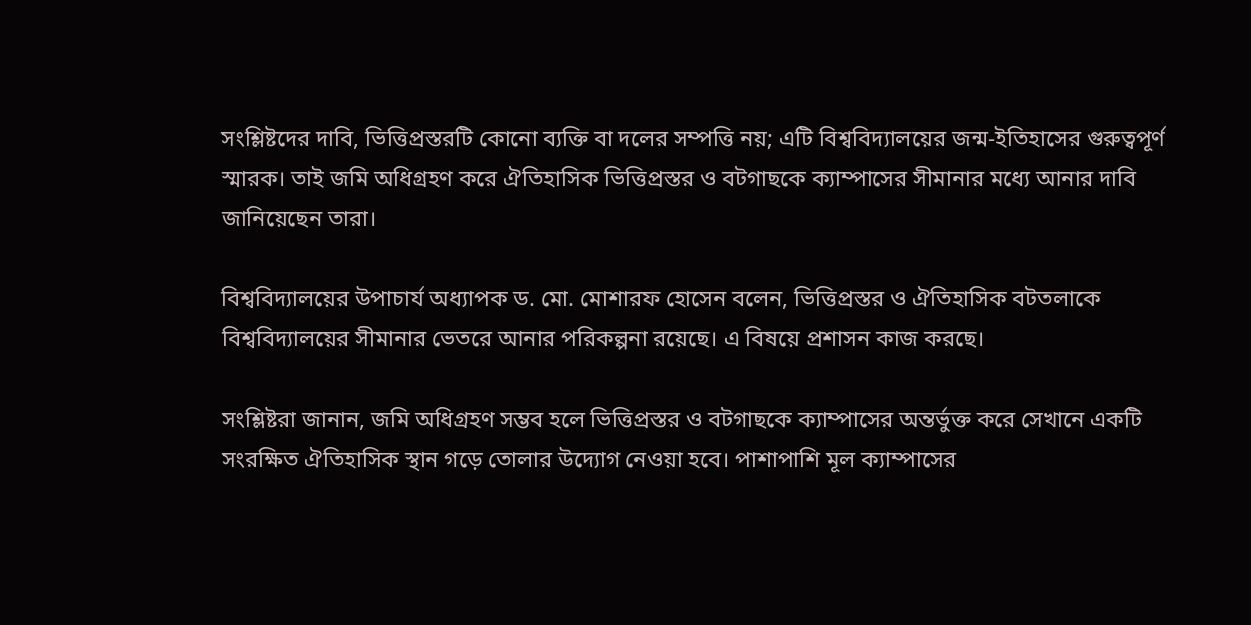সংশ্লিষ্টদের দাবি, ভিত্তিপ্রস্তরটি কোনো ব্যক্তি বা দলের সম্পত্তি নয়; এটি বিশ্ববিদ্যালয়ের জন্ম-ইতিহাসের গুরুত্বপূর্ণ স্মারক। তাই জমি অধিগ্রহণ করে ঐতিহাসিক ভিত্তিপ্রস্তর ও বটগাছকে ক্যাম্পাসের সীমানার মধ্যে আনার দাবি জানিয়েছেন তারা।

বিশ্ববিদ্যালয়ের উপাচার্য অধ্যাপক ড. মো. মোশারফ হোসেন বলেন, ভিত্তিপ্রস্তর ও ঐতিহাসিক বটতলাকে বিশ্ববিদ্যালয়ের সীমানার ভেতরে আনার পরিকল্পনা রয়েছে। এ বিষয়ে প্রশাসন কাজ করছে।

সংশ্লিষ্টরা জানান, জমি অধিগ্রহণ সম্ভব হলে ভিত্তিপ্রস্তর ও বটগাছকে ক্যাম্পাসের অন্তর্ভুক্ত করে সেখানে একটি সংরক্ষিত ঐতিহাসিক স্থান গড়ে তোলার উদ্যোগ নেওয়া হবে। পাশাপাশি মূল ক্যাম্পাসের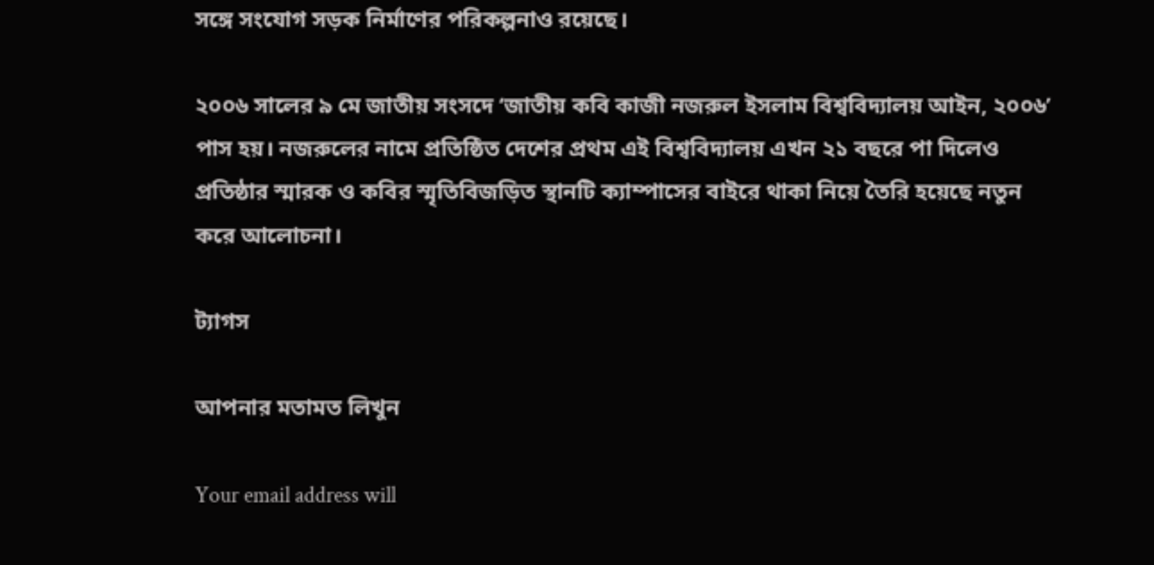সঙ্গে সংযোগ সড়ক নির্মাণের পরিকল্পনাও রয়েছে।

২০০৬ সালের ৯ মে জাতীয় সংসদে ‘জাতীয় কবি কাজী নজরুল ইসলাম বিশ্ববিদ্যালয় আইন, ২০০৬’ পাস হয়। নজরুলের নামে প্রতিষ্ঠিত দেশের প্রথম এই বিশ্ববিদ্যালয় এখন ২১ বছরে পা দিলেও প্রতিষ্ঠার স্মারক ও কবির স্মৃতিবিজড়িত স্থানটি ক্যাম্পাসের বাইরে থাকা নিয়ে তৈরি হয়েছে নতুন করে আলোচনা।

ট্যাগস

আপনার মতামত লিখুন

Your email address will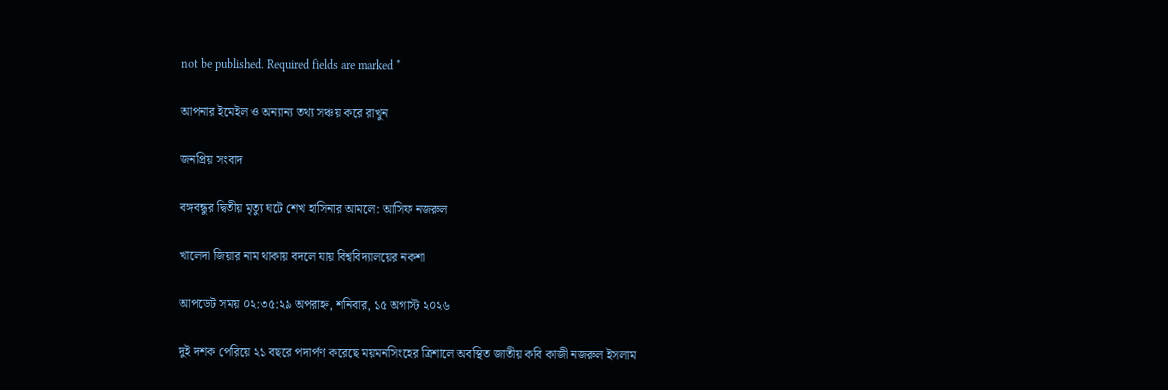not be published. Required fields are marked *

আপনার ইমেইল ও অন্যান্য তথ্য সঞ্চয় করে রাখুন

জনপ্রিয় সংবাদ

বঙ্গবন্ধুর দ্বিতীয় মৃত্যু ঘটে শেখ হাসিনার আমলে: আসিফ নজরুল

খালেদা জিয়ার নাম থাকায় বদলে যায় বিশ্ববিদ্যালয়ের নকশা

আপডেট সময় ০২:৩৫:২৯ অপরাহ্ন, শনিবার, ১৫ অগাস্ট ২০২৬

দুই দশক পেরিয়ে ২১ বছরে পদার্পণ করেছে ময়মনসিংহের ত্রিশালে অবস্থিত জাতীয় কবি কাজী নজরুল ইসলাম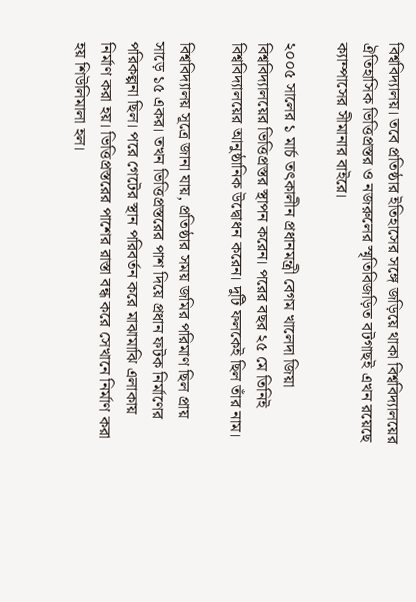বিশ্ববিদ্যালয়। তবে প্রতিষ্ঠার ইতিহাসের সঙ্গে জড়িয়ে থাকা বিশ্ববিদ্যালয়ের ঐতিহাসিক ভিত্তিপ্রস্তর ও নজরুলের স্মৃতিবিজড়িত বটগাছই এখন রয়েছে ক্যাম্পাসের সীমানার বাইরে।

২০০৫ সালের ১ মার্চ তৎকালীন প্রধানমন্ত্রী বেগম খালেদা জিয়া বিশ্ববিদ্যালয়ের ভিত্তিপ্রস্তর স্থাপন করেন। পরের বছর ২৫ মে তিনিই বিশ্ববিদ্যালয়ের আনুষ্ঠানিক উদ্বোধন করেন। দুটি ফলকেই ছিল তাঁর নাম।

বিশ্ববিদ্যালয় সূত্রে জানা যায়, প্রতিষ্ঠার সময় জমির পরিমাণ ছিল প্রায় সাড়ে ১৫ একর। তখন ভিত্তিপ্রস্তরের পাশ দিয়ে প্রধান ফটক নির্মাণের পরিকল্পনা ছিল। পরে গেটের স্থান পরিবর্তন করে মাঝামাঝি এলাকায় নির্মাণ করা হয়। ভিত্তিপ্রস্তরের পাশের রাস্তা বন্ধ করে সেখানে নির্মাণ করা হয় শিউলিমালা হল।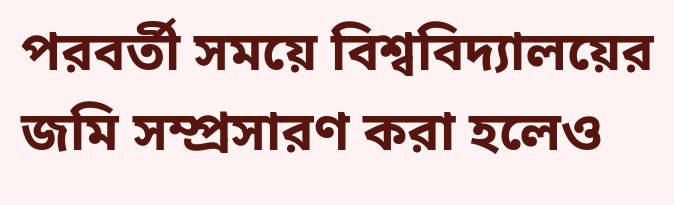পরবর্তী সময়ে বিশ্ববিদ্যালয়ের জমি সম্প্রসারণ করা হলেও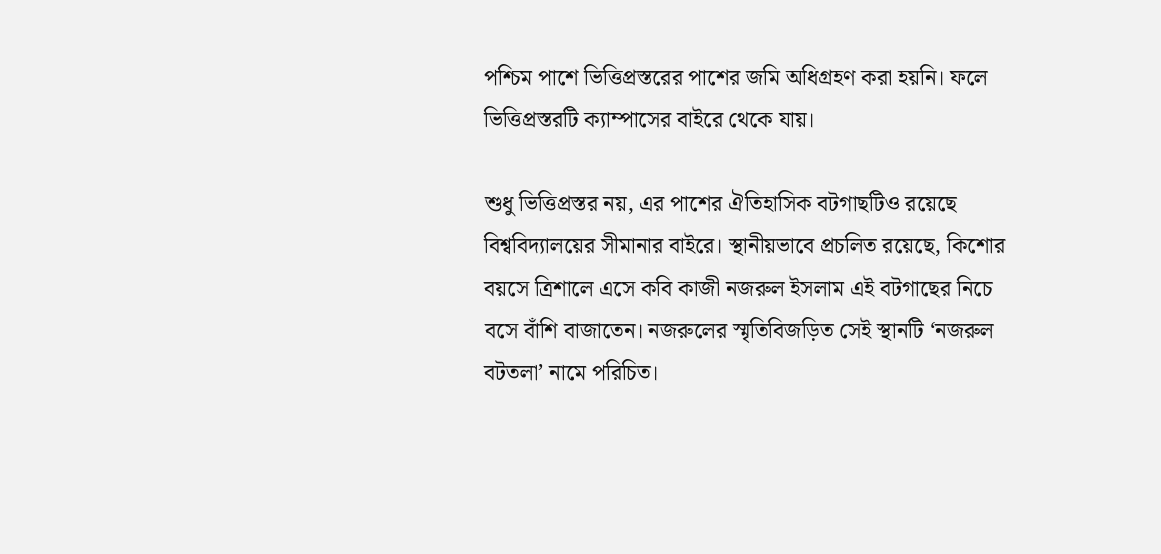পশ্চিম পাশে ভিত্তিপ্রস্তরের পাশের জমি অধিগ্রহণ করা হয়নি। ফলে ভিত্তিপ্রস্তরটি ক্যাম্পাসের বাইরে থেকে যায়।

শুধু ভিত্তিপ্রস্তর নয়, এর পাশের ঐতিহাসিক বটগাছটিও রয়েছে বিশ্ববিদ্যালয়ের সীমানার বাইরে। স্থানীয়ভাবে প্রচলিত রয়েছে, কিশোর বয়সে ত্রিশালে এসে কবি কাজী নজরুল ইসলাম এই বটগাছের নিচে বসে বাঁশি বাজাতেন। নজরুলের স্মৃতিবিজড়িত সেই স্থানটি ‘নজরুল বটতলা’ নামে পরিচিত।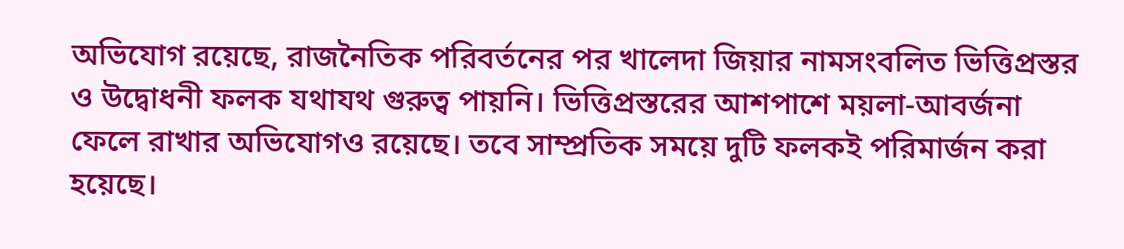অভিযোগ রয়েছে, রাজনৈতিক পরিবর্তনের পর খালেদা জিয়ার নামসংবলিত ভিত্তিপ্রস্তর ও উদ্বোধনী ফলক যথাযথ গুরুত্ব পায়নি। ভিত্তিপ্রস্তরের আশপাশে ময়লা-আবর্জনা ফেলে রাখার অভিযোগও রয়েছে। তবে সাম্প্রতিক সময়ে দুটি ফলকই পরিমার্জন করা হয়েছে।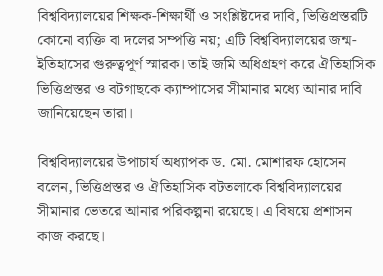বিশ্ববিদ্যালয়ের শিক্ষক-শিক্ষার্থী ও সংশ্লিষ্টদের দাবি, ভিত্তিপ্রস্তরটি কোনো ব্যক্তি বা দলের সম্পত্তি নয়; এটি বিশ্ববিদ্যালয়ের জন্ম-ইতিহাসের গুরুত্বপূর্ণ স্মারক। তাই জমি অধিগ্রহণ করে ঐতিহাসিক ভিত্তিপ্রস্তর ও বটগাছকে ক্যাম্পাসের সীমানার মধ্যে আনার দাবি জানিয়েছেন তারা।

বিশ্ববিদ্যালয়ের উপাচার্য অধ্যাপক ড. মো. মোশারফ হোসেন বলেন, ভিত্তিপ্রস্তর ও ঐতিহাসিক বটতলাকে বিশ্ববিদ্যালয়ের সীমানার ভেতরে আনার পরিকল্পনা রয়েছে। এ বিষয়ে প্রশাসন কাজ করছে।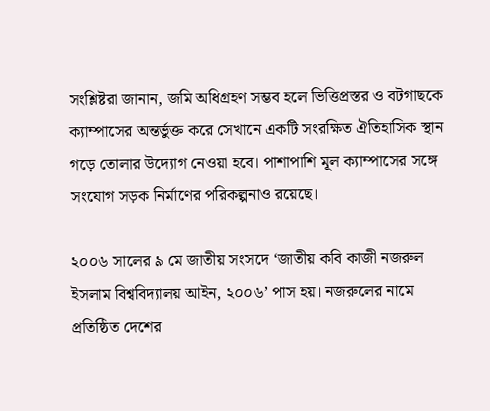সংশ্লিষ্টরা জানান, জমি অধিগ্রহণ সম্ভব হলে ভিত্তিপ্রস্তর ও বটগাছকে ক্যাম্পাসের অন্তর্ভুক্ত করে সেখানে একটি সংরক্ষিত ঐতিহাসিক স্থান গড়ে তোলার উদ্যোগ নেওয়া হবে। পাশাপাশি মূল ক্যাম্পাসের সঙ্গে সংযোগ সড়ক নির্মাণের পরিকল্পনাও রয়েছে।

২০০৬ সালের ৯ মে জাতীয় সংসদে ‘জাতীয় কবি কাজী নজরুল ইসলাম বিশ্ববিদ্যালয় আইন, ২০০৬’ পাস হয়। নজরুলের নামে প্রতিষ্ঠিত দেশের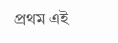প্রথম এই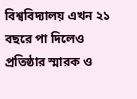বিশ্ববিদ্যালয় এখন ২১ বছরে পা দিলেও প্রতিষ্ঠার স্মারক ও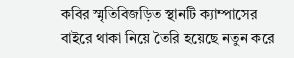কবির স্মৃতিবিজড়িত স্থানটি ক্যাম্পাসের বাইরে থাকা নিয়ে তৈরি হয়েছে নতুন করে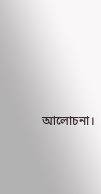আলোচনা।